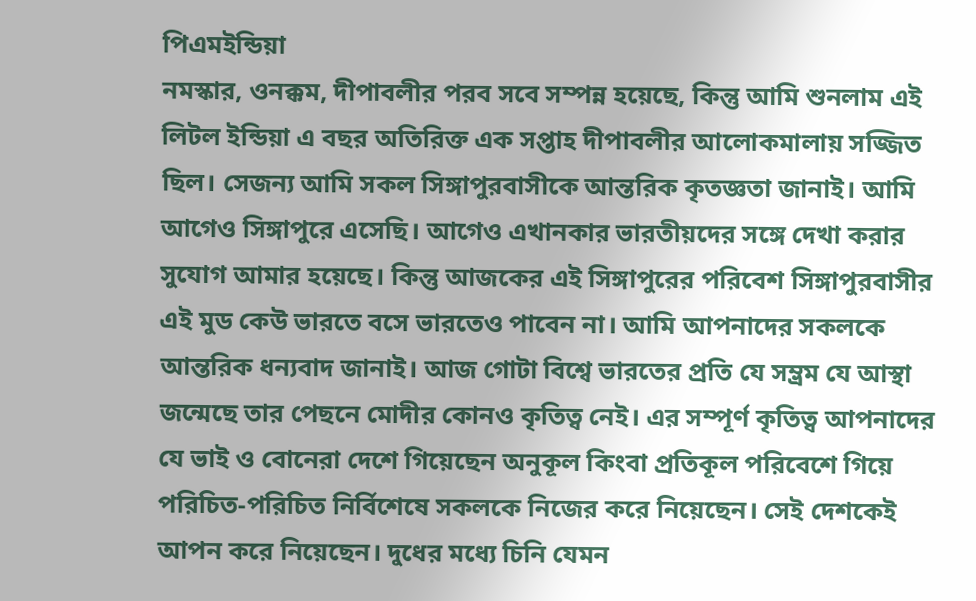পিএমইন্ডিয়া
নমস্কার, ওনক্কম, দীপাবলীর পরব সবে সম্পন্ন হয়েছে, কিন্তু আমি শুনলাম এই লিটল ইন্ডিয়া এ বছর অতিরিক্ত এক সপ্তাহ দীপাবলীর আলোকমালায় সজ্জিত ছিল। সেজন্য আমি সকল সিঙ্গাপুরবাসীকে আন্তরিক কৃতজ্ঞতা জানাই। আমি আগেও সিঙ্গাপুরে এসেছি। আগেও এখানকার ভারতীয়দের সঙ্গে দেখা করার সুযোগ আমার হয়েছে। কিন্তু আজকের এই সিঙ্গাপুরের পরিবেশ সিঙ্গাপুরবাসীর এই মুড কেউ ভারতে বসে ভারতেও পাবেন না। আমি আপনাদের সকলকে আন্তরিক ধন্যবাদ জানাই। আজ গোটা বিশ্বে ভারতের প্রতি যে সম্ভ্রম যে আস্থা জন্মেছে তার পেছনে মোদীর কোনও কৃতিত্ব নেই। এর সম্পূর্ণ কৃতিত্ব আপনাদের যে ভাই ও বোনেরা দেশে গিয়েছেন অনুকূল কিংবা প্রতিকূল পরিবেশে গিয়ে পরিচিত-পরিচিত নির্বিশেষে সকলকে নিজের করে নিয়েছেন। সেই দেশকেই আপন করে নিয়েছেন। দুধের মধ্যে চিনি যেমন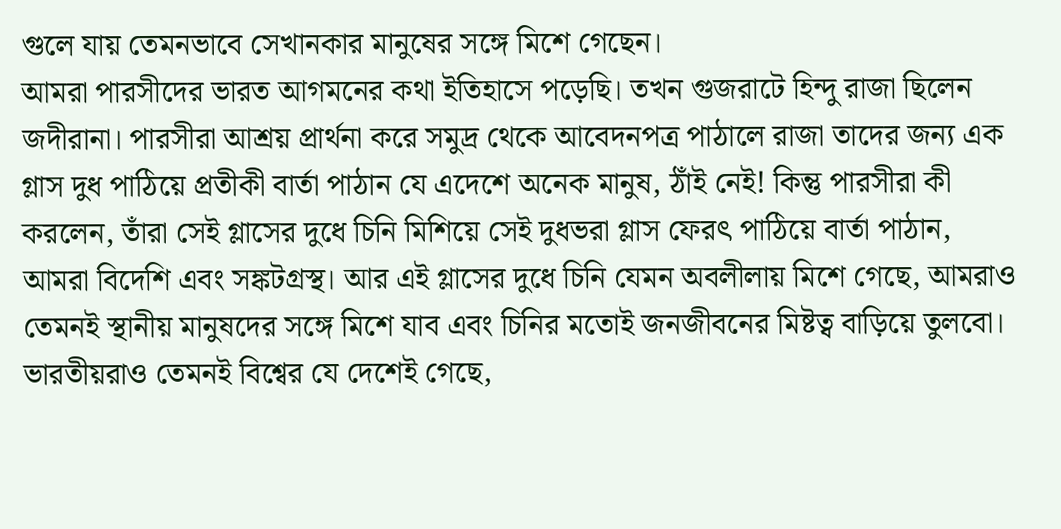গুলে যায় তেমনভাবে সেখানকার মানুষের সঙ্গে মিশে গেছেন।
আমরা পারসীদের ভারত আগমনের কথা ইতিহাসে পড়েছি। তখন গুজরাটে হিন্দু রাজা ছিলেন জদীরানা। পারসীরা আশ্রয় প্রার্থনা করে সমুদ্র থেকে আবেদনপত্র পাঠালে রাজা তাদের জন্য এক গ্লাস দুধ পাঠিয়ে প্রতীকী বার্তা পাঠান যে এদেশে অনেক মানুষ, ঠাঁই নেই! কিন্তু পারসীরা কী করলেন, তাঁরা সেই গ্লাসের দুধে চিনি মিশিয়ে সেই দুধভরা গ্লাস ফেরৎ পাঠিয়ে বার্তা পাঠান, আমরা বিদেশি এবং সঙ্কটগ্রস্থ। আর এই গ্লাসের দুধে চিনি যেমন অবলীলায় মিশে গেছে, আমরাও তেমনই স্থানীয় মানুষদের সঙ্গে মিশে যাব এবং চিনির মতোই জনজীবনের মিষ্টত্ব বাড়িয়ে তুলবো। ভারতীয়রাও তেমনই বিশ্বের যে দেশেই গেছে,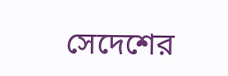সেদেশের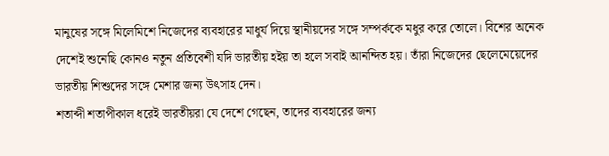মানুষের সঙ্গে মিলেমিশে নিজেদের ব্যবহারের মাধুর্য দিয়ে স্থানীয়দের সঙ্গে সম্পর্ককে মধুর করে তোলে। বিশের অনেক দেশেই শুনেছি কোনও নতুন প্রতিবেশী যদি ভারতীয় হইয় তা হলে সবাই আনন্দিত হয়। তাঁরা নিজেদের ছেলেমেয়েদের ভারতীয় শিশুদের সঙ্গে মেশার জন্য উৎসাহ দেন।
শতাব্দী শতাপীকাল ধরেই ভারতীয়রা যে দেশে গেছেন, তাদের ব্যবহারের জন্য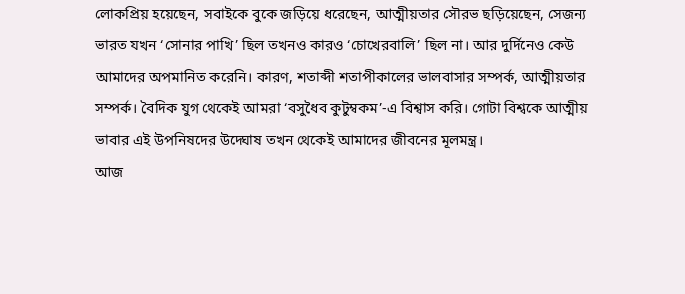লোকপ্রিয় হয়েছেন, সবাইকে বুকে জড়িয়ে ধরেছেন, আত্মীয়তার সৌরভ ছড়িয়েছেন, সেজন্য ভারত যখন ‘সোনার পাখি’ ছিল তখনও কারও ‘চোখেরবালি’ ছিল না। আর দুর্দিনেও কেউ আমাদের অপমানিত করেনি। কারণ, শতাব্দী শতাপীকালের ভালবাসার সম্পর্ক, আত্মীয়তার সম্পর্ক। বৈদিক যুগ থেকেই আমরা ‘বসুধৈব কুটুম্বকম’-এ বিশ্বাস করি। গোটা বিশ্বকে আত্মীয় ভাবার এই উপনিষদের উদ্ঘোষ তখন থেকেই আমাদের জীবনের মূলমন্ত্র।
আজ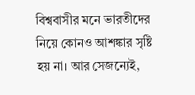বিশ্ববাসীর মনে ভারতীদের নিয়ে কোনও আশঙ্কার সৃষ্টি হয় না। আর সেজন্যেই,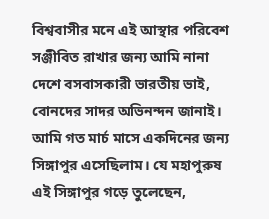বিশ্ববাসীর মনে এই আস্থার পরিবেশ সঞ্জীবিত রাখার জন্য আমি নানা দেশে বসবাসকারী ভারতীয় ভাই, বোনদের সাদর অভিনন্দন জানাই।
আমি গত মার্চ মাসে একদিনের জন্য সিঙ্গাপুর এসেছিলাম। যে মহাপুরুষ এই সিঙ্গাপুর গড়ে তুলেছেন,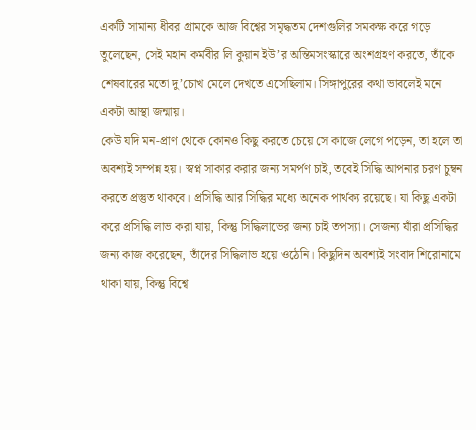একটি সামান্য ধীবর গ্রামকে আজ বিশ্বের সমৃদ্ধতম দেশগুলির সমকক্ষ করে গড়ে তুলেছেন, সেই মহান কর্মবীর লি কুয়ান ইউ’র অন্তিমসংস্কারে অংশগ্রহণ করতে, তাঁকে শেষবারের মতো দু’চোখ মেলে দেখতে এসেছিলাম। সিঙ্গাপুরের কথা ভাবলেই মনে একটা আস্থা জন্মায়।
কেউ যদি মন-প্রাণ থেকে কোনও কিছু করতে চেয়ে সে কাজে লেগে পড়েন, তা হলে তা অবশ্যই সম্পন্ন হয়। স্বপ্ন সাকার করার জন্য সমর্পণ চাই, তবেই সিদ্ধি আপনার চরণ চুম্বন করতে প্রস্তুত থাকবে। প্রসিদ্ধি আর সিদ্ধির মধ্যে অনেক পার্থক্য রয়েছে। যা কিছু একটা করে প্রসিদ্ধি লাভ করা যায়, কিন্তু সিদ্ধিলাভের জন্য চাই তপস্যা। সেজন্য যাঁরা প্রসিদ্ধির জন্য কাজ করেছেন, তাঁদের সিদ্ধিলাভ হয়ে ওঠেনি। কিছুদিন অবশ্যই সংবাদ শিরোনামে থাকা যায়, কিন্তু বিশ্বে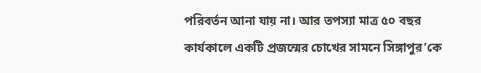পরিবর্তন আনা যায় না। আর তপস্যা মাত্র ৫০ বছর কার্যকালে একটি প্রজন্মের চোখের সামনে সিঙ্গাপুর’কে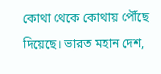কোথা থেকে কোথায় পৌঁছে দিয়েছে। ভারত মহান দেশ,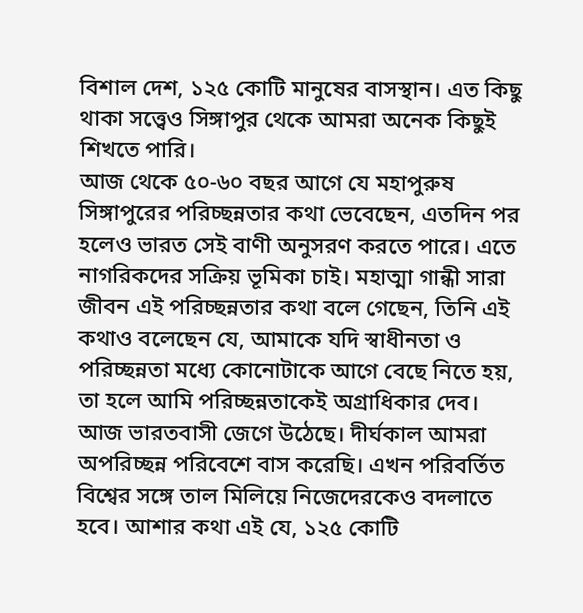বিশাল দেশ, ১২৫ কোটি মানুষের বাসস্থান। এত কিছু থাকা সত্ত্বেও সিঙ্গাপুর থেকে আমরা অনেক কিছুই শিখতে পারি।
আজ থেকে ৫০-৬০ বছর আগে যে মহাপুরুষ সিঙ্গাপুরের পরিচ্ছন্নতার কথা ভেবেছেন, এতদিন পর হলেও ভারত সেই বাণী অনুসরণ করতে পারে। এতে নাগরিকদের সক্রিয় ভূমিকা চাই। মহাত্মা গান্ধী সারা জীবন এই পরিচ্ছন্নতার কথা বলে গেছেন, তিনি এই কথাও বলেছেন যে, আমাকে যদি স্বাধীনতা ও পরিচ্ছন্নতা মধ্যে কোনোটাকে আগে বেছে নিতে হয়, তা হলে আমি পরিচ্ছন্নতাকেই অগ্রাধিকার দেব।
আজ ভারতবাসী জেগে উঠেছে। দীর্ঘকাল আমরা অপরিচ্ছন্ন পরিবেশে বাস করেছি। এখন পরিবর্তিত বিশ্বের সঙ্গে তাল মিলিয়ে নিজেদেরকেও বদলাতে হবে। আশার কথা এই যে, ১২৫ কোটি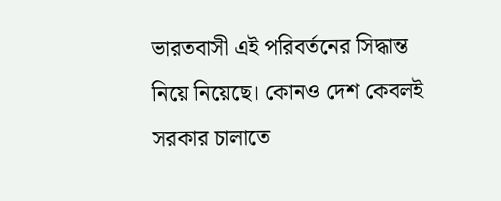ভারতবাসী এই পরিবর্তনের সিদ্ধান্ত নিয়ে নিয়েছে। কোনও দেশ কেবলই সরকার চালাতে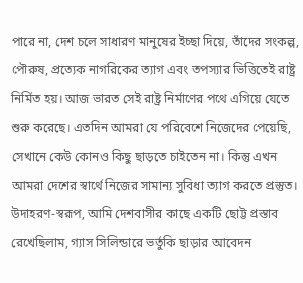পারে না, দেশ চলে সাধারণ মানুষের ইচ্ছা দিয়ে, তাঁদের সংকল্প, পৌরুষ, প্রত্যেক নাগরিকের ত্যাগ এবং তপস্যার ভিত্তিতেই রাষ্ট্র নির্মিত হয়। আজ ভারত সেই রাষ্ট্র নির্মাণের পথে এগিয়ে যেতে শুরু করেছে। এতদিন আমরা যে পরিবেশে নিজেদের পেয়েছি, সেখানে কেউ কোনও কিছু ছাড়তে চাইতেন না। কিন্তু এখন আমরা দেশের স্বার্থে নিজের সামান্য সুবিধা ত্যাগ করতে প্রস্তুত।
উদাহরণ-স্বরূপ, আমি দেশবাসীর কাছে একটি ছোট্ট প্রস্তাব রেখেছিলাম, গ্যাস সিলিন্ডারে ভর্তুকি ছাড়ার আবেদন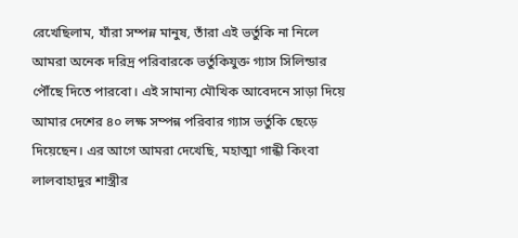রেখেছিলাম, যাঁরা সম্পন্ন মানুষ, তাঁরা এই ভর্তুকি না নিলে আমরা অনেক দরিদ্র পরিবারকে ভর্তুকিযুক্ত গ্যাস সিলিন্ডার পৌঁছে দিতে পারবো। এই সামান্য মৌখিক আবেদনে সাড়া দিয়ে আমার দেশের ৪০ লক্ষ সম্পন্ন পরিবার গ্যাস ভর্তুকি ছেড়ে দিয়েছেন। এর আগে আমরা দেখেছি, মহাত্মা গান্ধী কিংবা লালবাহাদুর শাস্ত্রীর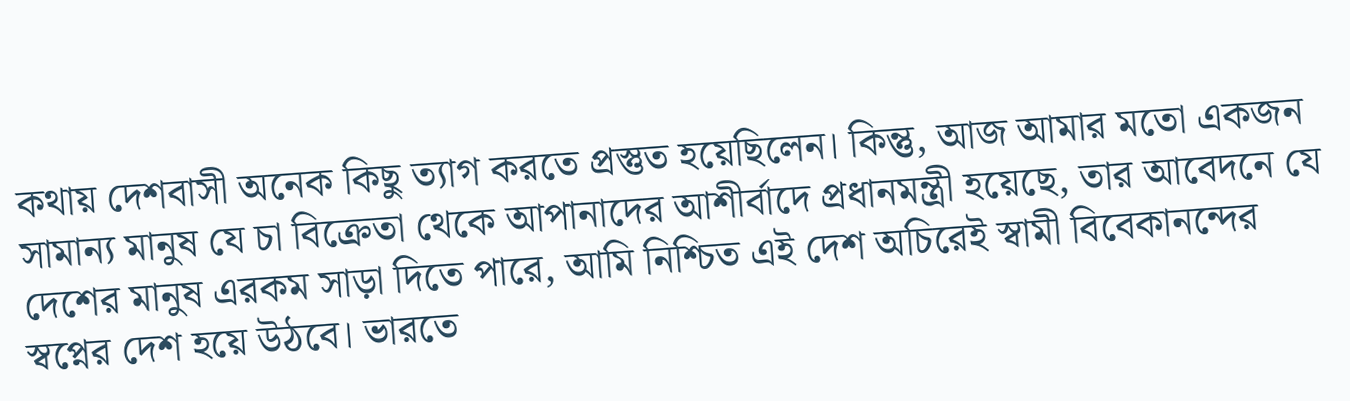কথায় দেশবাসী অনেক কিছু ত্যাগ করতে প্রস্তুত হয়েছিলেন। কিন্তু, আজ আমার মতো একজন সামান্য মানুষ যে চা বিক্রেতা থেকে আপানাদের আশীর্বাদে প্রধানমন্ত্রী হয়েছে, তার আবেদনে যে দেশের মানুষ এরকম সাড়া দিতে পারে, আমি নিশ্চিত এই দেশ অচিরেই স্বামী বিবেকানন্দের স্বপ্নের দেশ হয়ে উঠবে। ভারতে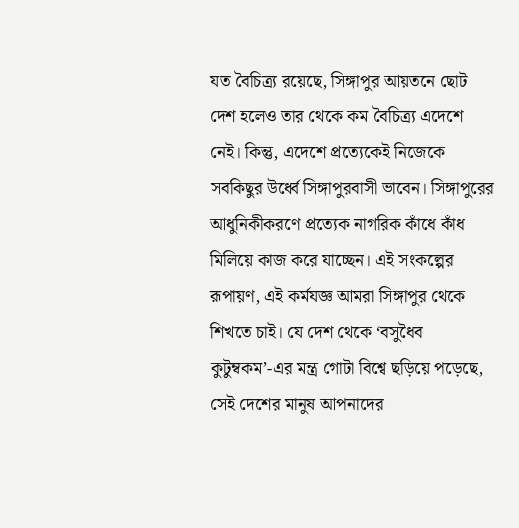যত বৈচিত্র্য রয়েছে, সিঙ্গাপুর আয়তনে ছোট দেশ হলেও তার থেকে কম বৈচিত্র্য এদেশে নেই। কিন্তু, এদেশে প্রত্যেকেই নিজেকে সবকিছুর উর্ধ্বে সিঙ্গাপুরবাসী ভাবেন। সিঙ্গাপুরের আধুনিকীকরণে প্রত্যেক নাগরিক কাঁধে কাঁধ মিলিয়ে কাজ করে যাচ্ছেন। এই সংকল্পের রূপায়ণ, এই কর্মযজ্ঞ আমরা সিঙ্গাপুর থেকে শিখতে চাই। যে দেশ থেকে ‘বসুধৈব কুটুম্বকম’-এর মন্ত্র গোটা বিশ্বে ছড়িয়ে পড়েছে, সেই দেশের মানুষ আপনাদের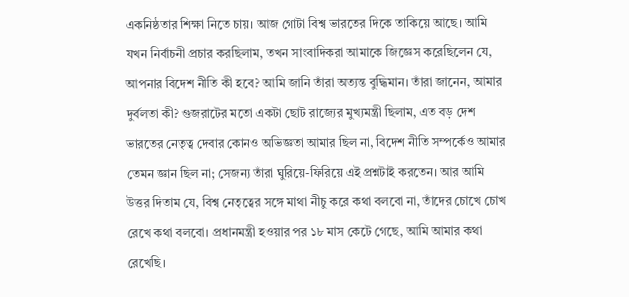একনিষ্ঠতার শিক্ষা নিতে চায়। আজ গোটা বিশ্ব ভারতের দিকে তাকিয়ে আছে। আমি যখন নির্বাচনী প্রচার করছিলাম, তখন সাংবাদিকরা আমাকে জিজ্ঞেস করেছিলেন যে, আপনার বিদেশ নীতি কী হবে? আমি জানি তাঁরা অত্যন্ত বুদ্ধিমান। তাঁরা জানেন, আমার দুর্বলতা কী? গুজরাটের মতো একটা ছোট রাজ্যের মুখ্যমন্ত্রী ছিলাম, এত বড় দেশ ভারতের নেতৃত্ব দেবার কোনও অভিজ্ঞতা আমার ছিল না, বিদেশ নীতি সম্পর্কেও আমার তেমন জ্ঞান ছিল না; সেজন্য তাঁরা ঘুরিয়ে-ফিরিয়ে এই প্রশ্নটাই করতেন। আর আমি উত্তর দিতাম যে, বিশ্ব নেতৃত্বের সঙ্গে মাথা নীচু করে কথা বলবো না, তাঁদের চোখে চোখ রেখে কথা বলবো। প্রধানমন্ত্রী হওয়ার পর ১৮ মাস কেটে গেছে, আমি আমার কথা রেখেছি।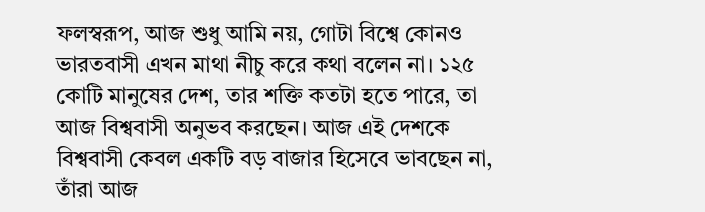ফলস্বরূপ, আজ শুধু আমি নয়, গোটা বিশ্বে কোনও ভারতবাসী এখন মাথা নীচু করে কথা বলেন না। ১২৫ কোটি মানুষের দেশ, তার শক্তি কতটা হতে পারে, তা আজ বিশ্ববাসী অনুভব করছেন। আজ এই দেশকে বিশ্ববাসী কেবল একটি বড় বাজার হিসেবে ভাবছেন না, তাঁরা আজ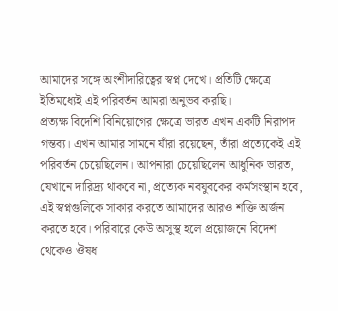আমাদের সঙ্গে অংশীদারিত্বের স্বপ্ন দেখে। প্রতিটি ক্ষেত্রে ইতিমধ্যেই এই পরিবর্তন আমরা অনুভব করছি।
প্রত্যক্ষ বিদেশি বিনিয়োগের ক্ষেত্রে ভারত এখন একটি নিরাপদ গন্তব্য। এখন আমার সামনে যাঁরা রয়েছেন, তাঁরা প্রত্যেকেই এই পরিবর্তন চেয়েছিলেন। আপনারা চেয়েছিলেন আধুনিক ভারত, যেখানে দারিদ্র্য থাকবে না, প্রত্যেক নবযুবকের কর্মসংস্থান হবে, এই স্বপ্নগুলিকে সাকার করতে আমাদের আরও শক্তি অর্জন করতে হবে। পরিবারে কেউ অসুস্থ হলে প্রয়োজনে বিদেশ থেকেও ঔষধ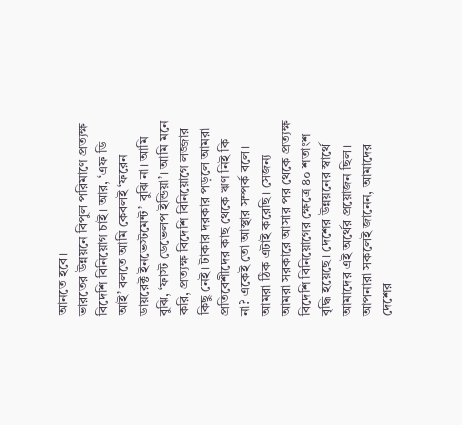আনতে হবে।
ভারতের উন্নয়নে বিপুল পরিমাণে প্রত্যক্ষ বিদেশি বিনিয়োগ চাই। আর, ‘এফ ডি আই’ বলতে আমি কেবলই ‘ফরেন ডায়রেক্ট ইনভেস্টমেন্ট’ বুঝি না। আমি বুঝি, ‘ফাস্ট ডেভেলপ ইন্ডিয়া’। আমি মনে করি, প্রত্যক্ষ বিদেশি বিনিয়োগে লজ্জার কিছু নেই। টাকার দরকার পড়লে আমরা প্রতিবেশীদের কাছ থেকে ঋণ নিই কি না? একেই তো আস্থার সম্পর্ক বলে। আমরা ঠিক এটাই করেছি। সেজন্য আমরা সরকারে আসার পর থেকে প্রত্যক্ষ বিদেশি বিনিয়োগের ক্ষেত্রে ৪০ শতাংশ বৃদ্ধি হয়েছে। দেশের উন্নয়নের স্বার্থে আমাদের এই অর্থের প্রয়োজন ছিল।
আপনারা সকলেই জানেন, আমাদের দেশের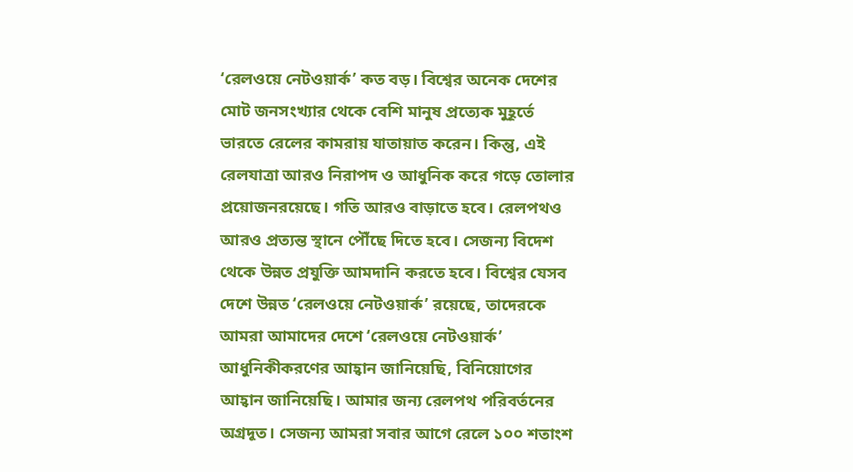‘রেলওয়ে নেটওয়ার্ক’ কত বড়। বিশ্বের অনেক দেশের মোট জনসংখ্যার থেকে বেশি মানুষ প্রত্যেক মুহূর্তে ভারতে রেলের কামরায় যাতায়াত করেন। কিন্তু, এই রেলযাত্রা আরও নিরাপদ ও আধুনিক করে গড়ে তোলার প্রয়োজনরয়েছে। গতি আরও বাড়াতে হবে। রেলপথও আরও প্রত্যন্ত স্থানে পৌঁছে দিতে হবে। সেজন্য বিদেশ থেকে উন্নত প্রযুক্তি আমদানি করতে হবে। বিশ্বের যেসব দেশে উন্নত ‘রেলওয়ে নেটওয়ার্ক’ রয়েছে, তাদেরকে আমরা আমাদের দেশে ‘রেলওয়ে নেটওয়ার্ক’ আধুনিকীকরণের আহ্বান জানিয়েছি, বিনিয়োগের আহ্বান জানিয়েছি। আমার জন্য রেলপথ পরিবর্তনের অগ্রদূত। সেজন্য আমরা সবার আগে রেলে ১০০ শতাংশ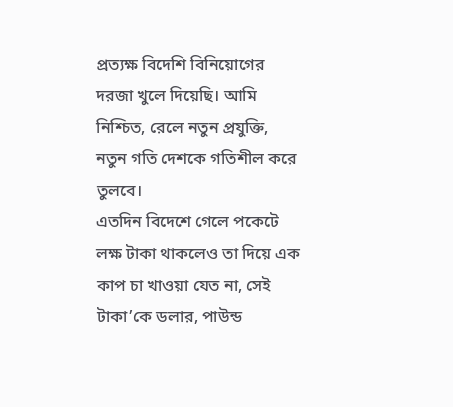প্রত্যক্ষ বিদেশি বিনিয়োগের দরজা খুলে দিয়েছি। আমি নিশ্চিত, রেলে নতুন প্রযুক্তি, নতুন গতি দেশকে গতিশীল করে তুলবে।
এতদিন বিদেশে গেলে পকেটে লক্ষ টাকা থাকলেও তা দিয়ে এক কাপ চা খাওয়া যেত না, সেই টাকা’কে ডলার, পাউন্ড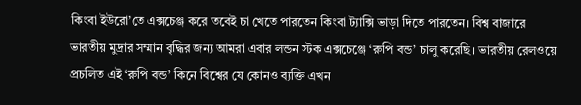কিংবা ইউরো’তে এক্সচেঞ্জ করে তবেই চা খেতে পারতেন কিংবা ট্যাক্সি ভাড়া দিতে পারতেন। বিশ্ব বাজারে ভারতীয় মুদ্রার সম্মান বৃদ্ধির জন্য আমরা এবার লন্ডন স্টক এক্সচেঞ্জে ‘রুপি বন্ড’ চালু করেছি। ভারতীয় রেলওয়ে প্রচলিত এই ‘রুপি বন্ড’ কিনে বিশ্বের যে কোনও ব্যক্তি এখন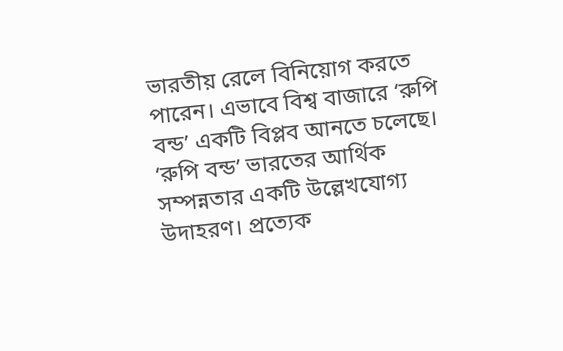ভারতীয় রেলে বিনিয়োগ করতে পারেন। এভাবে বিশ্ব বাজারে ‘রুপি বন্ড’ একটি বিপ্লব আনতে চলেছে। ‘রুপি বন্ড’ ভারতের আর্থিক সম্পন্নতার একটি উল্লেখযোগ্য উদাহরণ। প্রত্যেক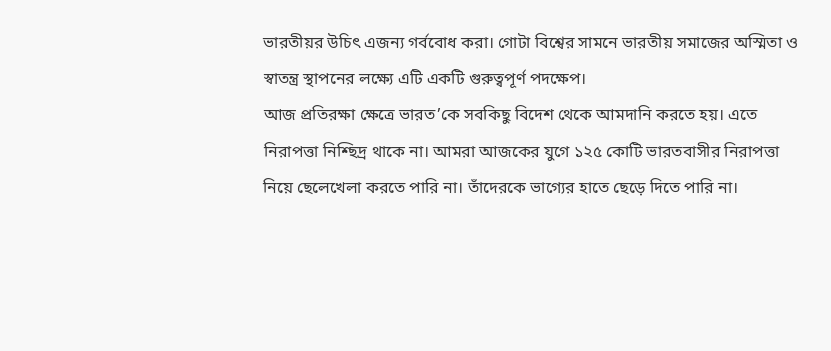ভারতীয়র উচিৎ এজন্য গর্ববোধ করা। গোটা বিশ্বের সামনে ভারতীয় সমাজের অস্মিতা ও স্বাতন্ত্র স্থাপনের লক্ষ্যে এটি একটি গুরুত্বপূর্ণ পদক্ষেপ।
আজ প্রতিরক্ষা ক্ষেত্রে ভারত’কে সবকিছু বিদেশ থেকে আমদানি করতে হয়। এতে নিরাপত্তা নিশ্ছিদ্র থাকে না। আমরা আজকের যুগে ১২৫ কোটি ভারতবাসীর নিরাপত্তা নিয়ে ছেলেখেলা করতে পারি না। তাঁদেরকে ভাগ্যের হাতে ছেড়ে দিতে পারি না।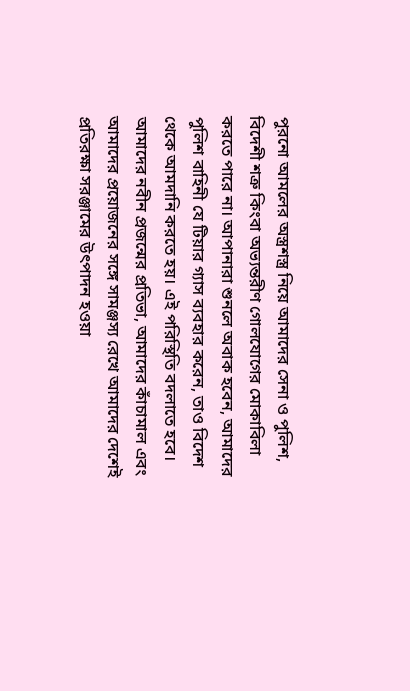পুরনো আমলের অস্ত্রশস্ত্র নিয়ে আমাদের সেনা ও পুলিশ, বিদেশী শত্রু কিংবা অভ্যন্তরীণ গোলযোগের মোকাবিলা করতে পারে না। আপানারা শুনলে অবাক হবেন, আমাদের পুলিশ বাহিনী যে টিয়ার গ্যাস ব্যবহার করেন, তাও বিদেশ থেকে আমদানি করতে হয়। এই পরিস্থিতি বদলাতে হবে। আমাদের নবীন প্রজন্মের প্রতিভা, আমাদের কাঁচামাল এবং আমাদের প্রয়োজনের সঙ্গে সামঞ্জস্য রেখে আমাদের দেশেই প্রতিরক্ষা সরঞ্জামের উৎপাদন হওয়া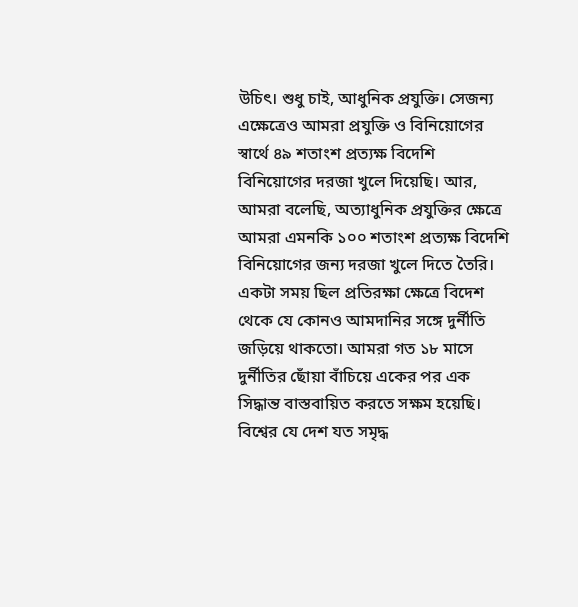উচিৎ। শুধু চাই, আধুনিক প্রযুক্তি। সেজন্য এক্ষেত্রেও আমরা প্রযুক্তি ও বিনিয়োগের স্বার্থে ৪৯ শতাংশ প্রত্যক্ষ বিদেশি বিনিয়োগের দরজা খুলে দিয়েছি। আর, আমরা বলেছি, অত্যাধুনিক প্রযুক্তির ক্ষেত্রে আমরা এমনকি ১০০ শতাংশ প্রত্যক্ষ বিদেশি বিনিয়োগের জন্য দরজা খুলে দিতে তৈরি। একটা সময় ছিল প্রতিরক্ষা ক্ষেত্রে বিদেশ থেকে যে কোনও আমদানির সঙ্গে দুর্নীতি জড়িয়ে থাকতো। আমরা গত ১৮ মাসে দুর্নীতির ছোঁয়া বাঁচিয়ে একের পর এক সিদ্ধান্ত বাস্তবায়িত করতে সক্ষম হয়েছি।
বিশ্বের যে দেশ যত সমৃদ্ধ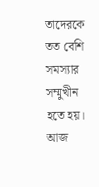তাদেরকে তত বেশি সমস্যার সম্মুখীন হতে হয়। আজ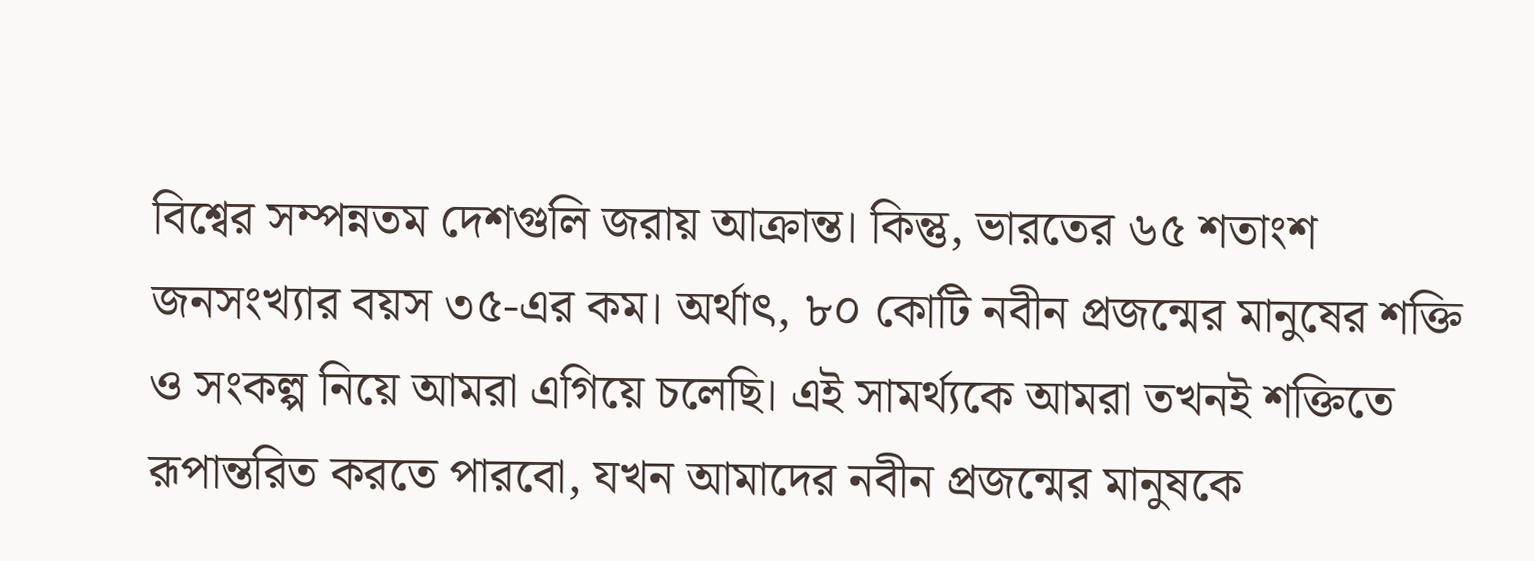বিশ্বের সম্পন্নতম দেশগুলি জরায় আক্রান্ত। কিন্তু, ভারতের ৬৫ শতাংশ জনসংখ্যার বয়স ৩৫-এর কম। অর্থাৎ, ৮০ কোটি নবীন প্রজন্মের মানুষের শক্তি ও সংকল্প নিয়ে আমরা এগিয়ে চলেছি। এই সামর্থ্যকে আমরা তখনই শক্তিতে রূপান্তরিত করতে পারবো, যখন আমাদের নবীন প্রজন্মের মানুষকে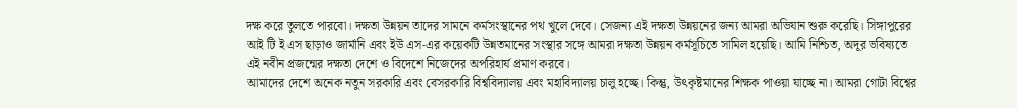দক্ষ করে তুলতে পারবো। দক্ষতা উন্নয়ন তাদের সামনে কর্মসংস্থানের পথ খুলে দেবে। সেজন্য এই দক্ষতা উন্নয়নের জন্য আমরা অভিযান শুরু করেছি। সিঙ্গাপুরের আই টি ই এস ছাড়াও জার্মানি এবং ইউ এস-এর কয়েকটি উন্নতমানের সংস্থার সঙ্গে আমরা দক্ষতা উন্নয়ন কর্মসূচিতে সামিল হয়েছি। আমি নিশ্চিত, অদূর ভবিষ্যতে এই নবীন প্রজন্মের দক্ষতা দেশে ও বিদেশে নিজেদের অপরিহার্য প্রমাণ করবে।
আমাদের দেশে অনেক নতুন সরকারি এবং বেসরকারি বিশ্ববিদ্যালয় এবং মহাবিদ্যালয় চালু হচ্ছে। কিন্তু, উৎকৃষ্টমানের শিক্ষক পাওয়া যাচ্ছে না। আমরা গোটা বিশ্বের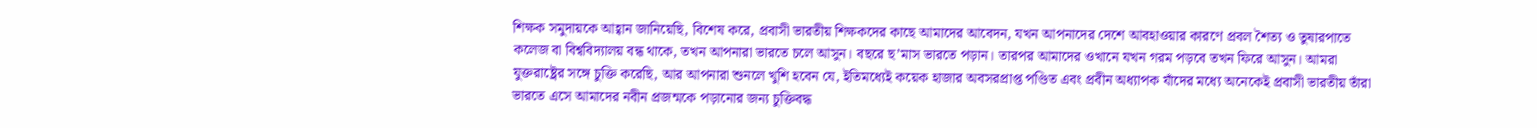শিক্ষক সমুদায়কে আহ্বান জানিয়েছি, বিশেষ করে, প্রবাসী ভারতীয় শিক্ষকদের কাছে আমাদের আবেদন, যখন আপনাদের দেশে আবহাওয়ার কারণে প্রবল শৈত্য ও তুষারপাতে কলেজ বা বিশ্ববিদ্যালয় বন্ধ থাকে, তখন আপনারা ভারতে চলে আসুন। বছরে ছ’মাস ভারতে পড়ান। তারপর আমাদের ওখানে যখন গরম পড়বে তখন ফিরে আসুন। আমরা যুক্তরাষ্ট্রের সঙ্গে চুক্তি করেছি, আর আপনারা শুনলে খুশি হবেন যে, ইতিমধ্যেই কয়েক হাজার অবসরপ্রাপ্ত পণ্ডিত এবং প্রবীন অধ্যাপক যাঁদের মধ্যে অনেকেই প্রবাসী ভারতীয় তাঁরা ভারতে এসে আমাদের নবীন প্রজন্মকে পড়ানোর জন্য চুক্তিবদ্ধ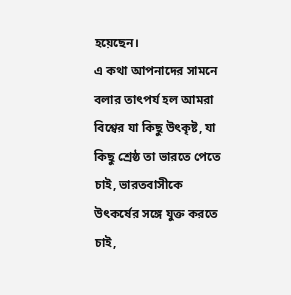হয়েছেন।
এ কথা আপনাদের সামনে বলার তাৎপর্য হল আমরা বিশ্বের যা কিছু উৎকৃষ্ট, যা কিছু শ্রেষ্ঠ তা ভারতে পেতে চাই, ভারতবাসীকে উৎকর্ষের সঙ্গে যুক্ত করতে চাই,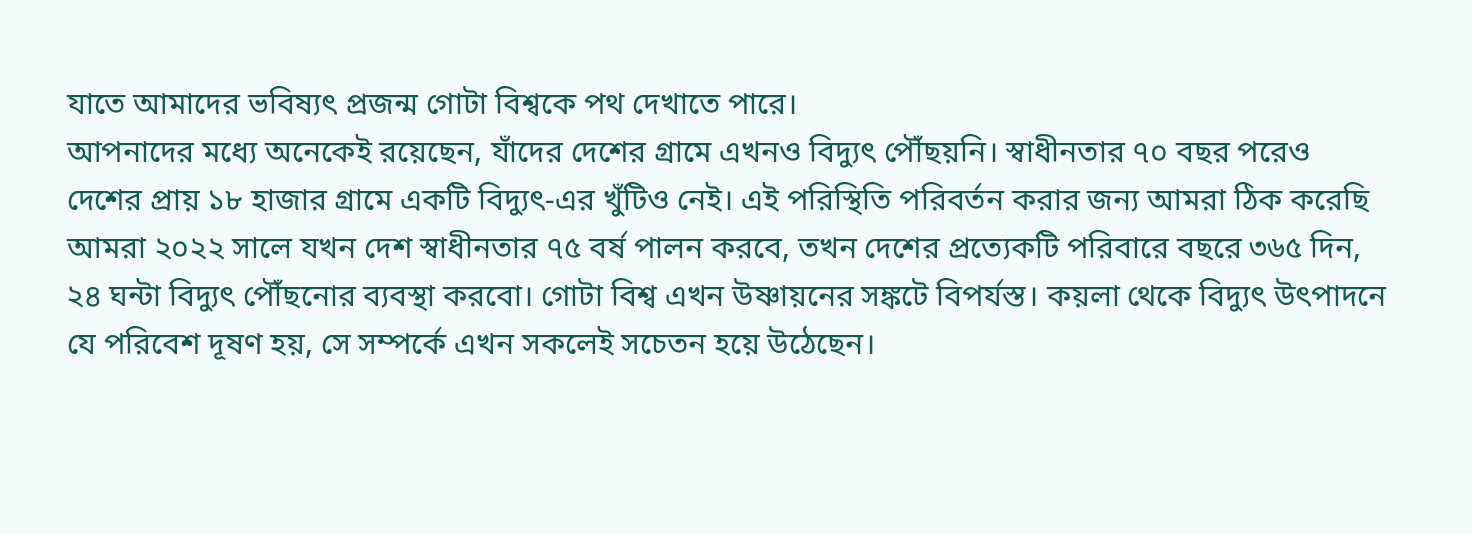যাতে আমাদের ভবিষ্যৎ প্রজন্ম গোটা বিশ্বকে পথ দেখাতে পারে।
আপনাদের মধ্যে অনেকেই রয়েছেন, যাঁদের দেশের গ্রামে এখনও বিদ্যুৎ পৌঁছয়নি। স্বাধীনতার ৭০ বছর পরেও দেশের প্রায় ১৮ হাজার গ্রামে একটি বিদ্যুৎ-এর খুঁটিও নেই। এই পরিস্থিতি পরিবর্তন করার জন্য আমরা ঠিক করেছি আমরা ২০২২ সালে যখন দেশ স্বাধীনতার ৭৫ বর্ষ পালন করবে, তখন দেশের প্রত্যেকটি পরিবারে বছরে ৩৬৫ দিন, ২৪ ঘন্টা বিদ্যুৎ পৌঁছনোর ব্যবস্থা করবো। গোটা বিশ্ব এখন উষ্ণায়নের সঙ্কটে বিপর্যস্ত। কয়লা থেকে বিদ্যুৎ উৎপাদনে যে পরিবেশ দূষণ হয়, সে সম্পর্কে এখন সকলেই সচেতন হয়ে উঠেছেন।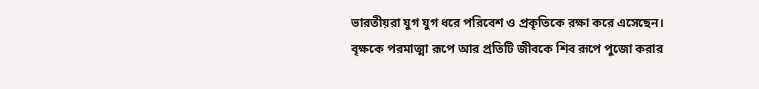ভারতীয়রা যুগ যুগ ধরে পরিবেশ ও প্রকৃতিকে রক্ষা করে এসেছেন। বৃক্ষকে পরমাত্মা রূপে আর প্রতিটি জীবকে শিব রূপে পুজো করার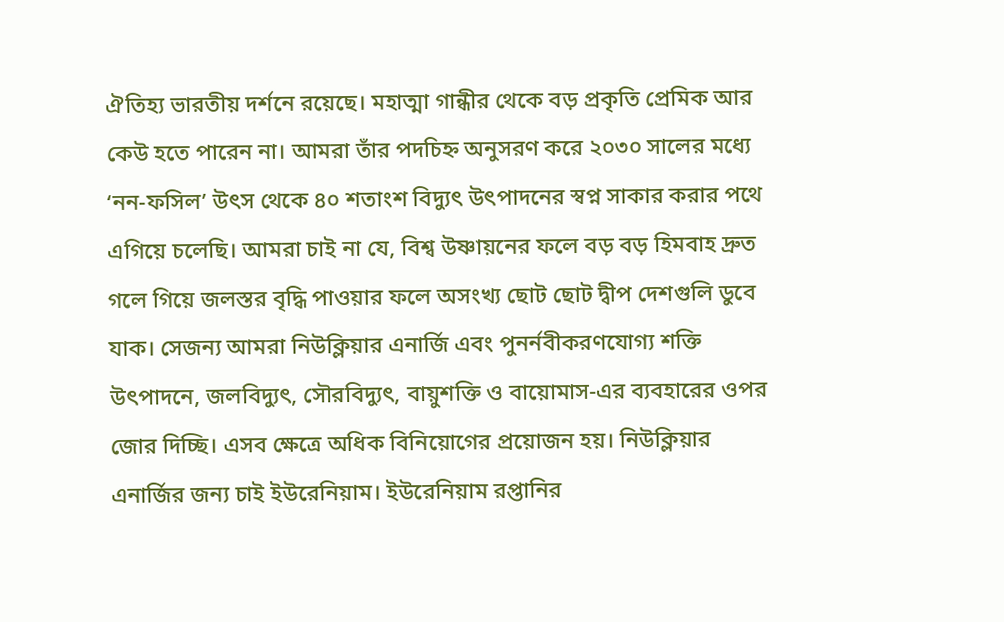ঐতিহ্য ভারতীয় দর্শনে রয়েছে। মহাত্মা গান্ধীর থেকে বড় প্রকৃতি প্রেমিক আর কেউ হতে পারেন না। আমরা তাঁর পদচিহ্ন অনুসরণ করে ২০৩০ সালের মধ্যে ‘নন-ফসিল’ উৎস থেকে ৪০ শতাংশ বিদ্যুৎ উৎপাদনের স্বপ্ন সাকার করার পথে এগিয়ে চলেছি। আমরা চাই না যে, বিশ্ব উষ্ণায়নের ফলে বড় বড় হিমবাহ দ্রুত গলে গিয়ে জলস্তর বৃদ্ধি পাওয়ার ফলে অসংখ্য ছোট ছোট দ্বীপ দেশগুলি ডুবে যাক। সেজন্য আমরা নিউক্লিয়ার এনার্জি এবং পুনর্নবীকরণযোগ্য শক্তি উৎপাদনে, জলবিদ্যুৎ, সৌরবিদ্যুৎ, বায়ুশক্তি ও বায়োমাস-এর ব্যবহারের ওপর জোর দিচ্ছি। এসব ক্ষেত্রে অধিক বিনিয়োগের প্রয়োজন হয়। নিউক্লিয়ার এনার্জির জন্য চাই ইউরেনিয়াম। ইউরেনিয়াম রপ্তানির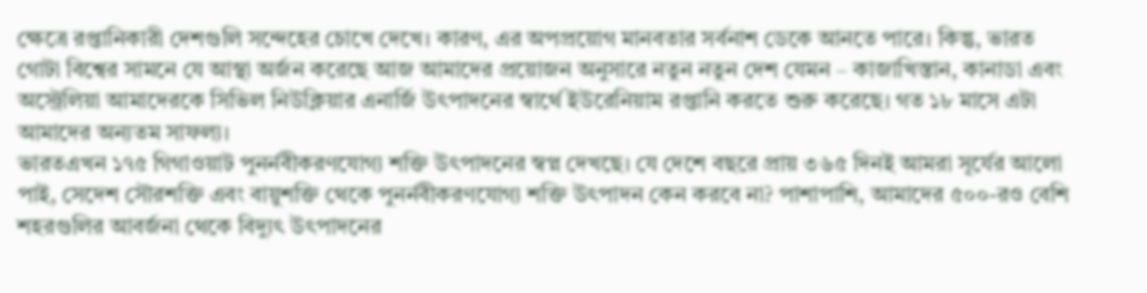ক্ষেত্রে রপ্তানিকারী দেশগুলি সন্দেহের চোখে দেখে। কারণ, এর অপপ্রয়োগ মানবতার সর্বনাশ ডেকে আনতে পারে। কিন্তু, ভারত গোটা বিশ্বের সামনে যে আস্থা অর্জন করেছে আজ আমাদের প্রয়োজন অনুসারে নতুন নতুন দেশ যেমন – কাজাখিস্তান, কানাডা এবং অস্ট্রেলিয়া আমাদেরকে সিভিল নিউক্লিয়ার এনার্জি উৎপাদনের স্বার্থে ইউরেনিয়াম রপ্তানি করতে শুরু করেছে। গত ১৮ মাসে এটা আমাদের অন্যতম সাফল্য।
ভারতএখন ১৭৫ গিগাওয়াট পুনর্নবীকরণযোগ্য শক্তি উৎপাদনের স্বপ্ন দেখছে। যে দেশে বছরে প্রায় ৩৬৫ দিনই আমরা সূর্যের আলো পাই, সেদেশ সৌরশক্তি এবং বায়ুশক্তি থেকে পুনর্নবীকরণযোগ্য শক্তি উৎপাদন কেন করবে না? পাশাপাশি, আমাদের ৫০০-রও বেশি শহরগুলির আবর্জনা থেকে বিদ্যুৎ উৎপাদনের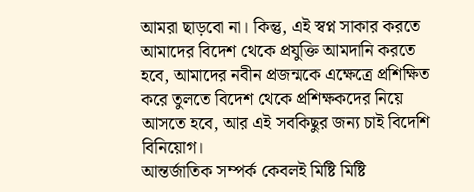আমরা ছাড়বো না। কিন্তু, এই স্বপ্ন সাকার করতে আমাদের বিদেশ থেকে প্রযুক্তি আমদানি করতে হবে, আমাদের নবীন প্রজন্মকে এক্ষেত্রে প্রশিক্ষিত করে তুলতে বিদেশ থেকে প্রশিক্ষকদের নিয়ে আসতে হবে, আর এই সবকিছুর জন্য চাই বিদেশি বিনিয়োগ।
আন্তর্জাতিক সম্পর্ক কেবলই মিষ্টি মিষ্টি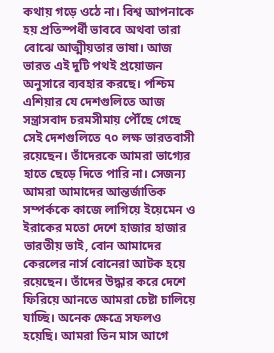কথায় গড়ে ওঠে না। বিশ্ব আপনাকে হয় প্রতিস্পর্ধী ভাববে অথবা তারা বোঝে আত্মীয়তার ভাষা। আজ ভারত এই দুটি পথই প্রয়োজন অনুসারে ব্যবহার করছে। পশ্চিম এশিয়ার যে দেশগুলিতে আজ সন্ত্রাসবাদ চরমসীমায় পৌঁছে গেছে সেই দেশগুলিতে ৭০ লক্ষ ভারতবাসী রয়েছেন। তাঁদেরকে আমরা ভাগ্যের হাতে ছেড়ে দিতে পারি না। সেজন্য আমরা আমাদের আন্তর্জাতিক সম্পর্ককে কাজে লাগিয়ে ইয়েমেন ও ইরাকের মতো দেশে হাজার হাজার ভারতীয় ভাই, বোন আমাদের কেরলের নার্স বোনেরা আটক হয়ে রয়েছেন। তাঁদের উদ্ধার করে দেশে ফিরিয়ে আনতে আমরা চেষ্টা চালিয়ে যাচ্ছি। অনেক ক্ষেত্রে সফলও হয়েছি। আমরা তিন মাস আগে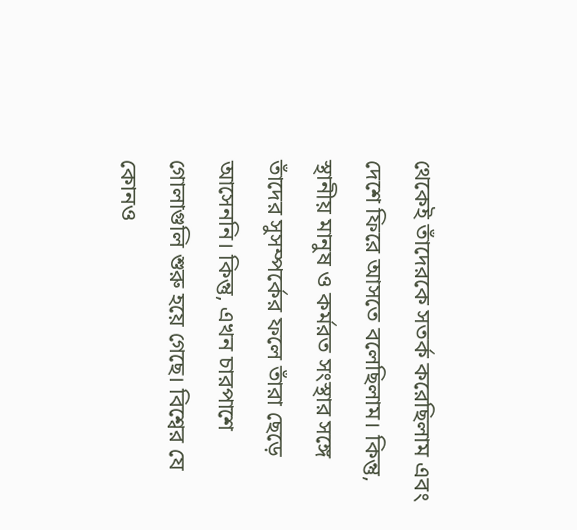থেকেই তাঁদেরকে সতর্ক করেছিলাম এবং দেশে ফিরে আসতে বলেছিলাম। কিন্তু, স্থানীয় মানুষ ও কর্মরত সংস্থার সঙ্গে তাঁদের সুসম্পর্কের ফলে তাঁরা ছেড়ে আসেননি। কিন্তু, এখন চারপাশে গোলাগুলি শুরু হয়ে গেছে। বিশ্বের যে কোনও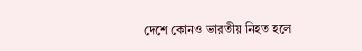দেশে কোনও ভারতীয় নিহত হলে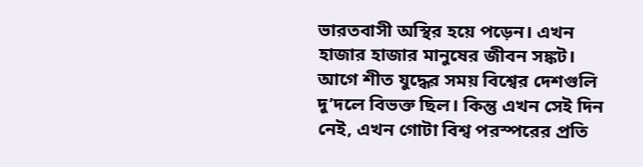ভারতবাসী অস্থির হয়ে পড়েন। এখন হাজার হাজার মানুষের জীবন সঙ্কট। আগে শীত যুদ্ধের সময় বিশ্বের দেশগুলি দু’দলে বিভক্ত ছিল। কিন্তু এখন সেই দিন নেই, এখন গোটা বিশ্ব পরস্পরের প্রতি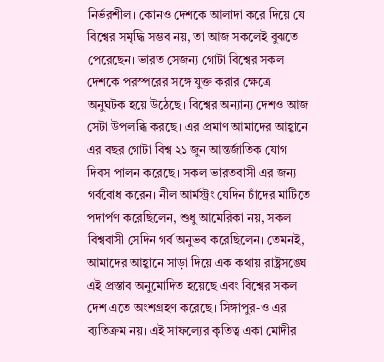নির্ভরশীল। কোনও দেশকে আলাদা করে দিয়ে যে বিশ্বের সমৃদ্ধি সম্ভব নয়, তা আজ সকলেই বুঝতে পেরেছেন। ভারত সেজন্য গোটা বিশ্বের সকল দেশকে পরস্পরের সঙ্গে যুক্ত করার ক্ষেত্রে অনুঘটক হয়ে উঠেছে। বিশ্বের অন্যান্য দেশও আজ সেটা উপলব্ধি করছে। এর প্রমাণ আমাদের আহ্বানে এর বছর গোটা বিশ্ব ২১ জুন আন্তর্জাতিক যোগ দিবস পালন করেছে। সকল ভারতবাসী এর জন্য গর্ববোধ করেন। নীল আর্মস্ট্রং যেদিন চাঁদের মাটিতে পদার্পণ করেছিলেন, শুধু আমেরিকা নয়, সকল বিশ্ববাসী সেদিন গর্ব অনুভব করেছিলেন। তেমনই, আমাদের আহ্বানে সাড়া দিয়ে এক কথায় রাষ্ট্রসঙ্ঘে এই প্রস্তাব অনুমোদিত হয়েছে এবং বিশ্বের সকল দেশ এতে অংশগ্রহণ করেছে। সিঙ্গাপুর-ও এর ব্যতিক্রম নয়। এই সাফল্যের কৃতিত্ব একা মোদীর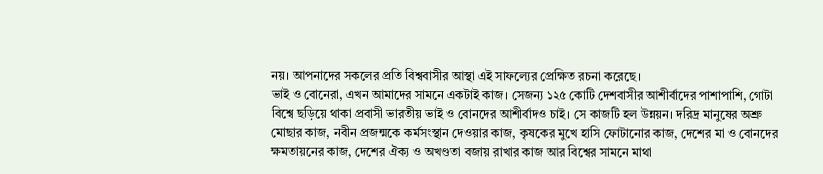নয়। আপনাদের সকলের প্রতি বিশ্ববাসীর আস্থা এই সাফল্যের প্রেক্ষিত রচনা করেছে।
ভাই ও বোনেরা, এখন আমাদের সামনে একটাই কাজ। সেজন্য ১২৫ কোটি দেশবাসীর আশীর্বাদের পাশাপাশি, গোটা বিশ্বে ছড়িয়ে থাকা প্রবাসী ভারতীয় ভাই ও বোনদের আশীর্বাদও চাই। সে কাজটি হল উন্নয়ন। দরিদ্র মানুষের অশ্রু মোছার কাজ, নবীন প্রজন্মকে কর্মসংস্থান দেওয়ার কাজ, কৃষকের মুখে হাসি ফোটানোর কাজ, দেশের মা ও বোনদের ক্ষমতায়নের কাজ, দেশের ঐক্য ও অখণ্ডতা বজায় রাখার কাজ আর বিশ্বের সামনে মাথা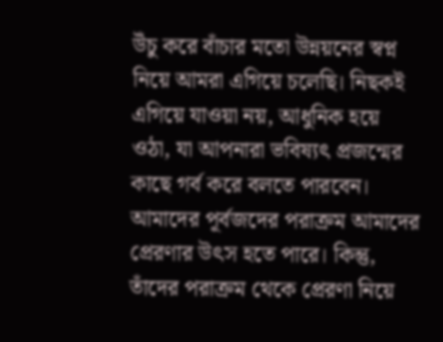উঁচু করে বাঁচার মতো উন্নয়নের স্বপ্ন নিয়ে আমরা এগিয়ে চলেছি। নিছকই এগিয়ে যাওয়া নয়, আধুনিক হয়ে ওঠা, যা আপনারা ভবিষ্যৎ প্রজন্মের কাছে গর্ব করে বলতে পারবেন।
আমাদের পূর্বজদের পরাক্রম আমাদের প্রেরণার উৎস হতে পারে। কিন্তু, তাঁদের পরাক্রম থেকে প্রেরণা নিয়ে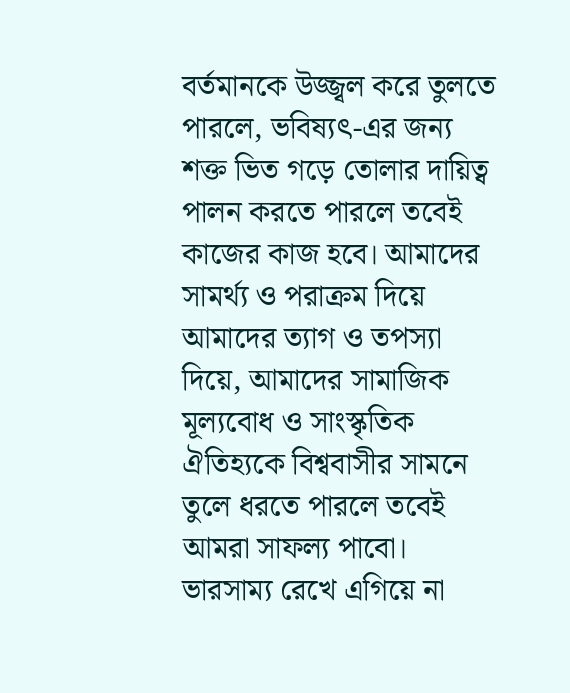বর্তমানকে উজ্জ্বল করে তুলতে পারলে, ভবিষ্যৎ-এর জন্য শক্ত ভিত গড়ে তোলার দায়িত্ব পালন করতে পারলে তবেই কাজের কাজ হবে। আমাদের সামর্থ্য ও পরাক্রম দিয়ে আমাদের ত্যাগ ও তপস্যা দিয়ে, আমাদের সামাজিক মূল্যবোধ ও সাংস্কৃতিক ঐতিহ্যকে বিশ্ববাসীর সামনে তুলে ধরতে পারলে তবেই আমরা সাফল্য পাবো। ভারসাম্য রেখে এগিয়ে না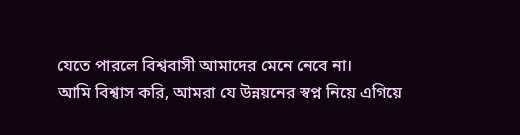যেতে পারলে বিশ্ববাসী আমাদের মেনে নেবে না।
আমি বিশ্বাস করি, আমরা যে উন্নয়নের স্বপ্ন নিয়ে এগিয়ে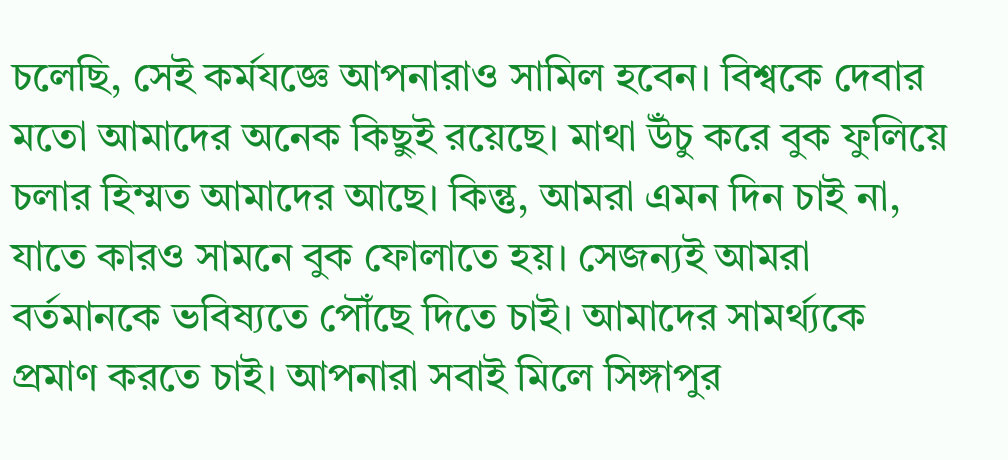চলেছি, সেই কর্মযজ্ঞে আপনারাও সামিল হবেন। বিশ্বকে দেবার মতো আমাদের অনেক কিছুই রয়েছে। মাথা উঁচু করে বুক ফুলিয়ে চলার হিম্মত আমাদের আছে। কিন্তু, আমরা এমন দিন চাই না, যাতে কারও সামনে বুক ফোলাতে হয়। সেজন্যই আমরা বর্তমানকে ভবিষ্যতে পৌঁছে দিতে চাই। আমাদের সামর্থ্যকে প্রমাণ করতে চাই। আপনারা সবাই মিলে সিঙ্গাপুর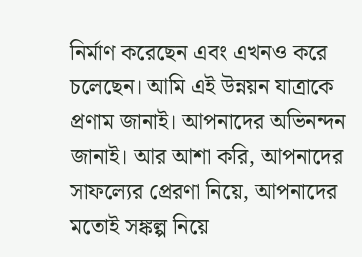নির্মাণ করেছেন এবং এখনও করে চলেছেন। আমি এই উন্নয়ন যাত্রাকে প্রণাম জানাই। আপনাদের অভিনন্দন জানাই। আর আশা করি, আপনাদের সাফল্যের প্রেরণা নিয়ে, আপনাদের মতোই সঙ্কল্প নিয়ে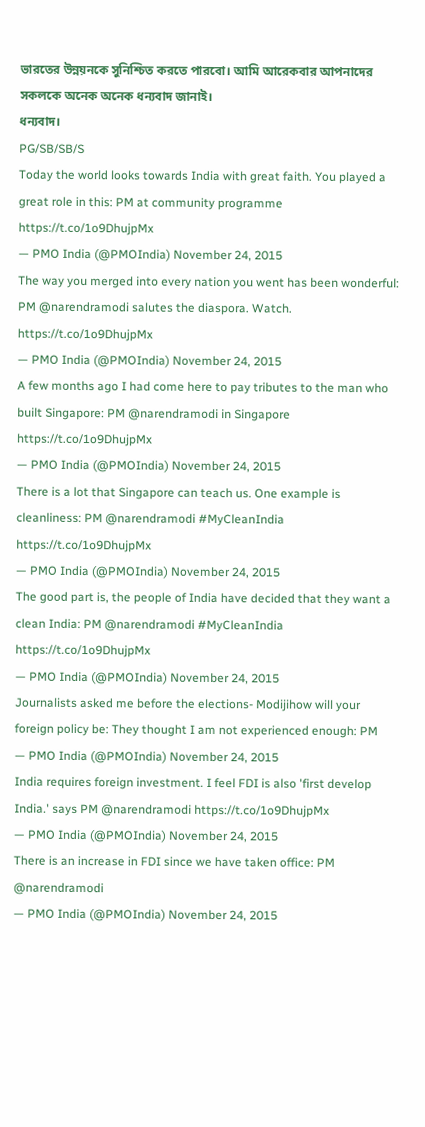ভারতের উন্নয়নকে সুনিশ্চিত করতে পারবো। আমি আরেকবার আপনাদের সকলকে অনেক অনেক ধন্যবাদ জানাই।
ধন্যবাদ।
PG/SB/SB/S
Today the world looks towards India with great faith. You played a great role in this: PM at community programme https://t.co/1o9DhujpMx
— PMO India (@PMOIndia) November 24, 2015
The way you merged into every nation you went has been wonderful: PM @narendramodi salutes the diaspora. Watch. https://t.co/1o9DhujpMx
— PMO India (@PMOIndia) November 24, 2015
A few months ago I had come here to pay tributes to the man who built Singapore: PM @narendramodi in Singapore https://t.co/1o9DhujpMx
— PMO India (@PMOIndia) November 24, 2015
There is a lot that Singapore can teach us. One example is cleanliness: PM @narendramodi #MyCleanIndia https://t.co/1o9DhujpMx
— PMO India (@PMOIndia) November 24, 2015
The good part is, the people of India have decided that they want a clean India: PM @narendramodi #MyCleanIndia https://t.co/1o9DhujpMx
— PMO India (@PMOIndia) November 24, 2015
Journalists asked me before the elections- Modijihow will your foreign policy be: They thought I am not experienced enough: PM
— PMO India (@PMOIndia) November 24, 2015
India requires foreign investment. I feel FDI is also 'first develop India.' says PM @narendramodi https://t.co/1o9DhujpMx
— PMO India (@PMOIndia) November 24, 2015
There is an increase in FDI since we have taken office: PM @narendramodi
— PMO India (@PMOIndia) November 24, 2015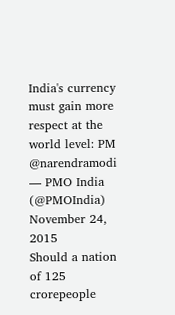India's currency must gain more respect at the world level: PM @narendramodi
— PMO India (@PMOIndia) November 24, 2015
Should a nation of 125 crorepeople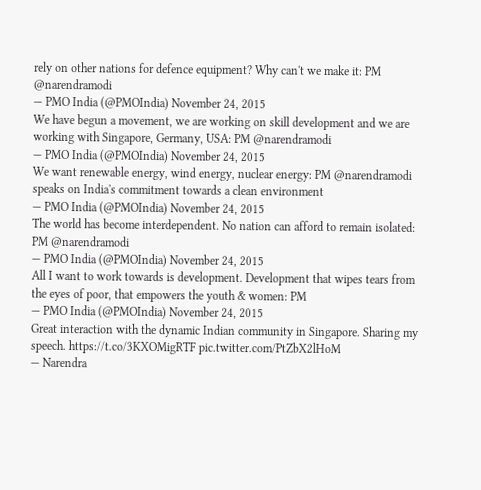rely on other nations for defence equipment? Why can't we make it: PM @narendramodi
— PMO India (@PMOIndia) November 24, 2015
We have begun a movement, we are working on skill development and we are working with Singapore, Germany, USA: PM @narendramodi
— PMO India (@PMOIndia) November 24, 2015
We want renewable energy, wind energy, nuclear energy: PM @narendramodi speaks on India's commitment towards a clean environment
— PMO India (@PMOIndia) November 24, 2015
The world has become interdependent. No nation can afford to remain isolated: PM @narendramodi
— PMO India (@PMOIndia) November 24, 2015
All I want to work towards is development. Development that wipes tears from the eyes of poor, that empowers the youth & women: PM
— PMO India (@PMOIndia) November 24, 2015
Great interaction with the dynamic Indian community in Singapore. Sharing my speech. https://t.co/3KXOMigRTF pic.twitter.com/PtZbX2lHoM
— Narendra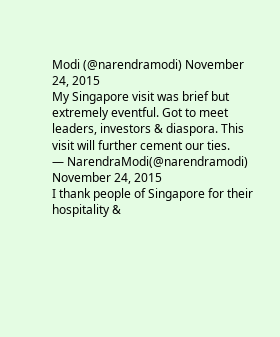Modi (@narendramodi) November 24, 2015
My Singapore visit was brief but extremely eventful. Got to meet leaders, investors & diaspora. This visit will further cement our ties.
— NarendraModi(@narendramodi) November 24, 2015
I thank people of Singapore for their hospitality &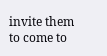invite them to come to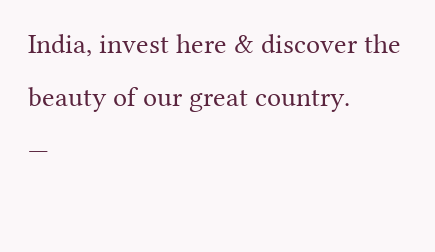India, invest here & discover the beauty of our great country.
—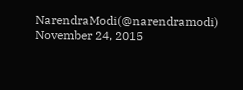NarendraModi(@narendramodi) November 24, 2015